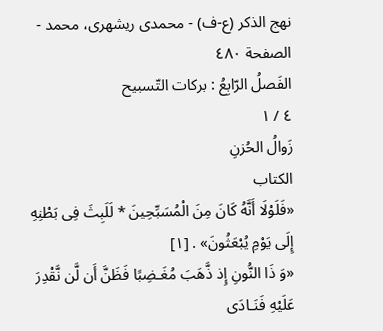نهج الذكر (ع-ف) - محمدی ریشهری، محمد - الصفحة ٤٨٠
الفَصلُ الرّابِعُ : بركات التّسبيح
٤ / ١
زَوالُ الحُزنِ
الكتاب
«فَلَوْلَا أَنَّهُ كَانَ مِنَ الْمُسَبِّحِينَ * لَلَبِثَ فِى بَطْنِهِ إِلَى يَوْمِ يُبْعَثُونَ» . [١]
«وَ ذَا النُّونِ إِذ ذَّهَبَ مُغَـضِبًا فَظَنَّ أَن لَّن نَّقْدِرَ عَلَيْهِ فَنَـادَى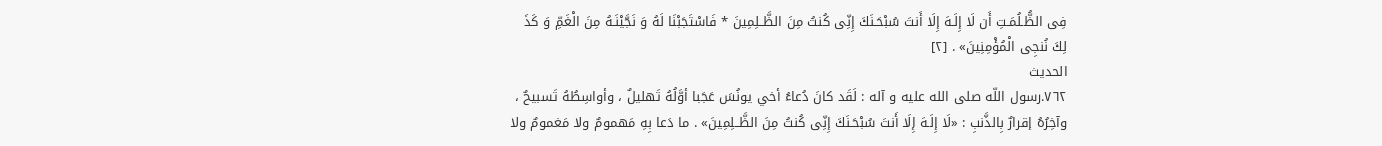فِى الظُّـلُمَـتِ أَن لَا إِلَـهَ إِلَا أَنتَ سُبْحَـنَكَ إِنِّى كُنتُ مِنَ الظَّــلِمِينَ * فَاسْتَجَبْنَا لَهُ وَ نَجَّيْنَـهُ مِنَ الْغَمِّ وَ كَذَ لِكَ نُنجِى الْمُؤْمِنِينَ» . [٢]
الحديث
٧٦٢.رسول اللّه صلى الله عليه و آله : لَقَد كانَ دُعاءُ أخي يونُسَ عَجَبا أوَّلُهُ تَهليلٌ ، وأواسِطُهُ تَسبيحٌ ، وآخِرُهُ إقرارٌ بِالذَّنبِ : «لَا إِلَـهَ إِلَا أَنتَ سُبْحَـنَكَ إِنِّى كُنتُ مِنَ الظَّــلِمِينَ» . ما دَعا بِهِ مَهمومٌ ولا مَغمومٌ ولا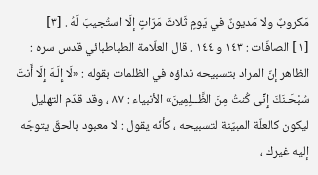مَكروبٌ ولا مَديونٌ في يَومٍ ثَلاثَ مَرّاتٍ إلَا استُجيبَ لَهُ . [٣]
[١] الصافّات : ١٤٣ و ١٤٤ . قال العلّامة الطباطبائي قدس سره : الظاهر إنّ المراد بتسبيحه نداؤه في الظلمات بقوله : «لَا إِلَـهَ إِلَا أَنتَ سُبْحَـنَكَ إِنِّى كُنتُ مِنَ الظَّــلِمِينَ» الأنبياء : ٨٧ ، وقد قدّم التهليل ليكون كالعلّة المبيّنة لتسبيحه ، كأنّه يقول : لا معبود بالحقّ يتوجّه إليه غيرك ،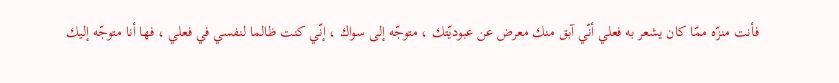فأنت منزّه ممّا كان يشعر به فعلي أنّي آبق منك معرض عن عبوديّتك ، متوجّه إلى سواك ، إنّي كنت ظالما لنفسي في فعلي ، فها أنا متوجّه إليك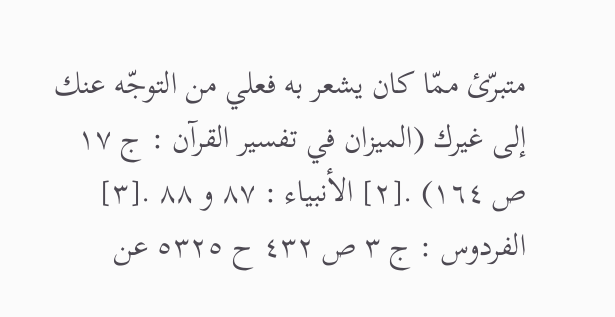متبرّئ ممّا كان يشعر به فعلي من التوجّه عنك إلى غيرك (الميزان في تفسير القرآن : ج ١٧ ص ١٦٤) .[٢] الأنبياء : ٨٧ و ٨٨ .[٣] الفردوس : ج ٣ ص ٤٣٢ ح ٥٣٢٥ عن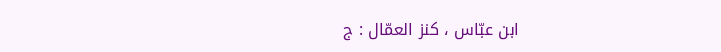ابن عبّاس ، كنز العمّال : ج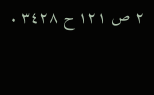٢ ص ١٢١ ح ٣٤٢٨ .